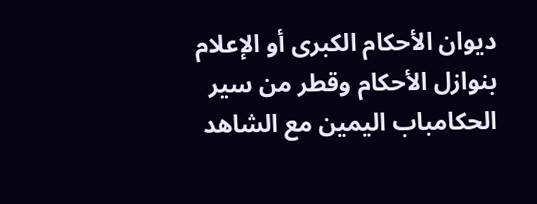ديوان الأحكام الكبرى أو الإعلام بنوازل الأحكام وقطر من سير الحكامباب اليمين مع الشاهد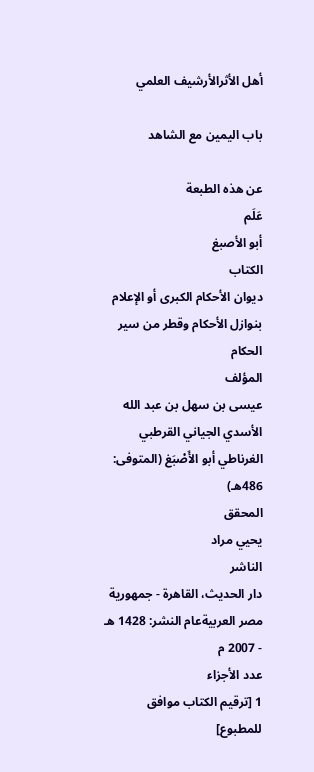أهل الأثرالأرشيف العلمي

باب اليمين مع الشاهد

عن هذه الطبعة
عَلَم
أبو الأصبغ
الكتاب
ديوان الأحكام الكبرى أو الإعلام بنوازل الأحكام وقطر من سير الحكام
المؤلف
عيسى بن سهل بن عبد الله الأسدي الجياني القرطبي الغرناطي أبو الأَصْبَغ (المتوفى: 486هـ)
المحقق
يحيي مراد
الناشر
دار الحديث، القاهرة - جمهورية مصر العربيةعام النشر: 1428 هـ - 2007 م
عدد الأجزاء
1 [ترقيم الكتاب موافق للمطبوع]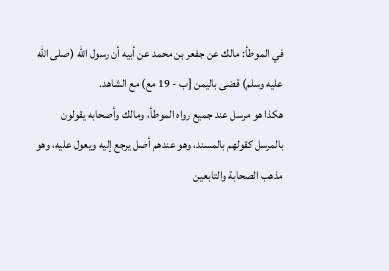في الموطأ: مالك عن جفعر بن محمد عن أبيه أن رسول الله (صلى الله عليه وسلم) قضى باليمن [ب - 19 مع) مع الشاهد.
هكذا هو مرسل عند جميع رواه الموطأ، ومالك وأصحابه يقولون بالمرسل كقولهم بالمسند، وهو عندهم أصل يرجع إليه ويعول عليه، وهو مذهب الصحابة والتابعين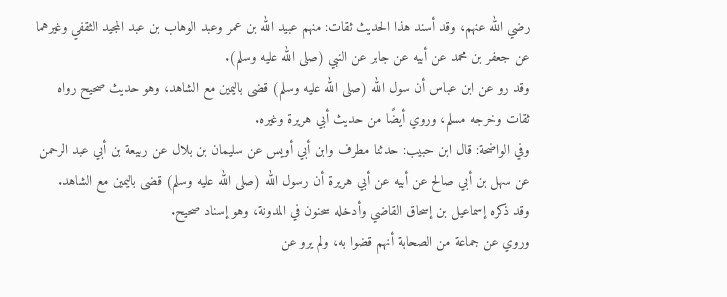رضي الله عنهم، وقد أسند هذا الحديث ثقات: منهم عبيد الله بن عمر وعبد الوهاب بن عبد المجيد الثقفي وغيرهما عن جعفر بن محمد عن أبيه عن جابر عن النبي (صلى الله عليه وسلم).
وقد رو عن ابن عباس أن سول الله (صلى الله عليه وسلم) قضى باليمين مع الشاهد، وهو حديث صحيح رواه ثقات وخرجه مسلم، وروي أيضًا من حديث أبي هريرة وغيره.
وفي الواضحة: قال ابن حبيب: حدثنا مطرف وابن أبي أويس عن سليمان بن بلال عن ربيعة بن أبي عبد الرحمن عن سهل بن أبي صالح عن أبيه عن أبي هريرة أن رسول الله (صلى الله عليه وسلم) قضى باليمين مع الشاهد.
وقد ذكره إسماعيل بن إسحاق القاضي وأدخله سحنون في المدونة، وهو إسناد صحيح.
وروي عن جماعة من الصحابة أنهم قضوا به، ولم يرو عن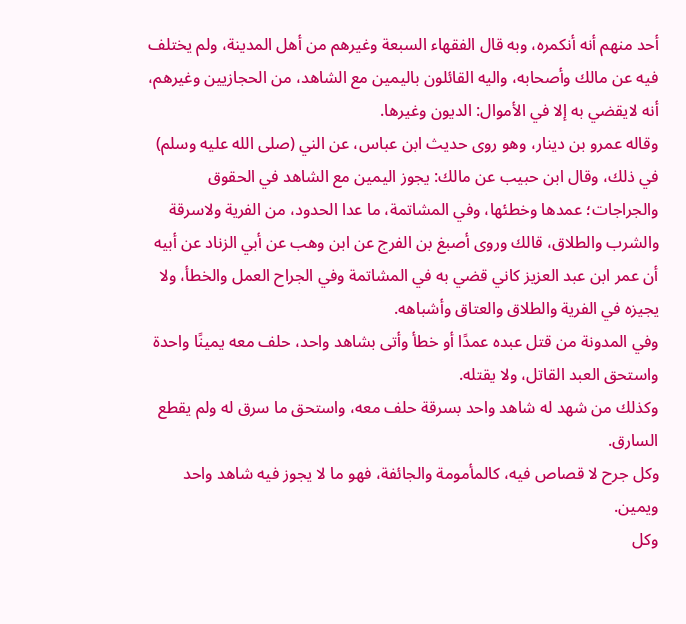أحد منهم أنه أنكمره، وبه قال الفقهاء السبعة وغيرهم من أهل المدينة، ولم يختلف فيه عن مالك وأصحابه، واليه القائلون باليمين مع الشاهد، من الحجازيين وغيرهم، أنه لايقضي به إلا في الأموال: الديون وغيرها.
وقاله عمرو بن دينار، وهو روى حديث ابن عباس، عن الني (صلى الله عليه وسلم) في ذلك، وقال ابن حبيب عن مالك: يجوز اليمين مع الشاهد في الحقوق والجراجات؛ عمدها وخطئها، وفي المشاتمة، ما عدا الحدود، من الفرية ولاسرقة والشرب والطلاق، قالك وروى أصبغ بن الفرج عن ابن وهب عن أبي الزناد عن أبيه أن عمر ابن عبد العزيز كاني قضي به في المشاتمة وفي الجراح العمل والخطأ، ولا يجيزه في الفرية والطلاق والعتاق وأشباهه.
وفي المدونة من قتل عبده عمدًا أو خطأ وأتى بشاهد واحد، حلف معه يمينًا واحدة واستحق العبد القاتل، ولا يقتله.
وكذلك من شهد له شاهد واحد بسرقة حلف معه، واستحق ما سرق له ولم يقطع السارق.
وكل جرح لا قصاص فيه، كالمأمومة والجائفة، فهو ما لا يجوز فيه شاهد واحد ويمين.
وكل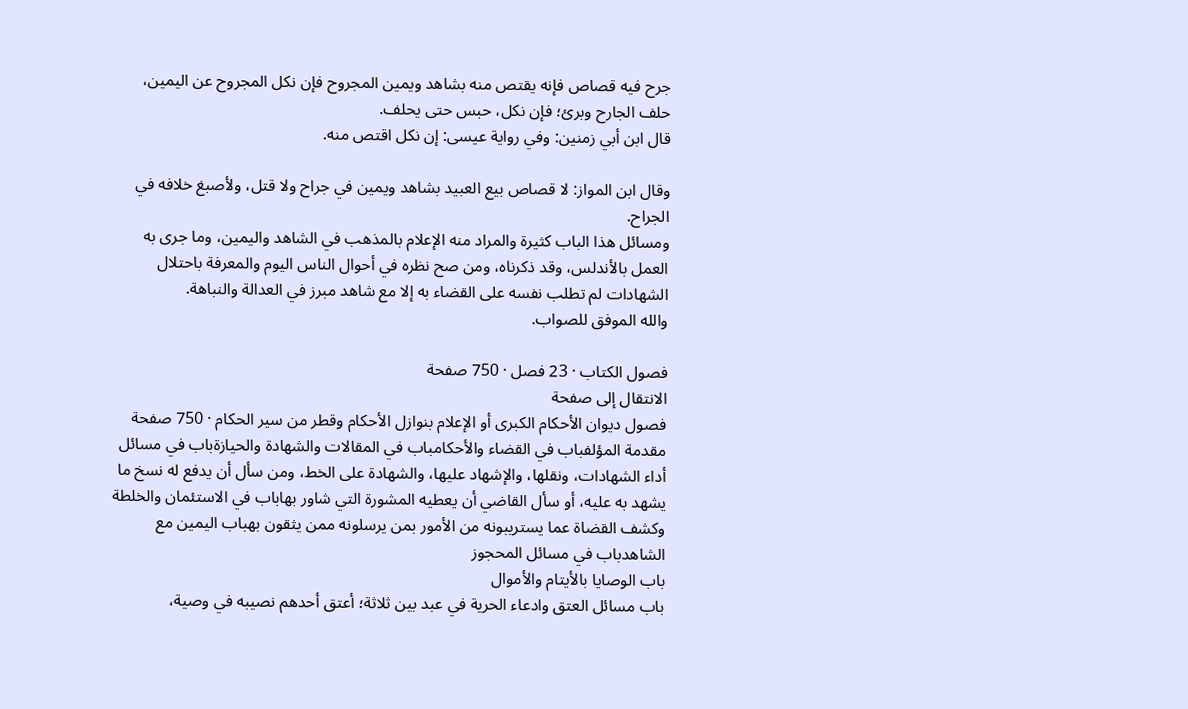جرح فيه قصاص فإنه يقتص منه بشاهد ويمين المجروح فإن نكل المجروح عن اليمين، حلف الجارح وبرئ؛ فإن نكل، حبس حتى يحلف.
قال ابن أبي زمنين: وفي رواية عيسى: إن نكل اقتص منه.

وقال ابن المواز: لا قصاص بيع العبيد بشاهد ويمين في جراح ولا قتل، ولأصبغ خلافه في الجراح.
ومسائل هذا الباب كثيرة والمراد منه الإعلام بالمذهب في الشاهد واليمين، وما جرى به العمل بالأندلس، وقد ذكرناه، ومن صح نظره في أحوال الناس اليوم والمعرفة باحتلال الشهادات لم تطلب نفسه على القضاء به إلا مع شاهد مبرز في العدالة والنباهة.
والله الموفق للصواب.

فصول الكتاب · 23 فصل · 750 صفحة
الانتقال إلى صفحة
فصول ديوان الأحكام الكبرى أو الإعلام بنوازل الأحكام وقطر من سير الحكام · 750 صفحة
مقدمة المؤلفباب في القضاء والأحكامباب في المقالات والشهادة والحيازةباب في مسائل أداء الشهادات، ونقلها، والإشهاد عليها، والشهادة على الخط، ومن سأل أن يدفع له نسخ ما يشهد به عليه، أو سأل القاضي أن يعطيه المشورة التي شاور بهاباب في الاستئمان والخلطة وكشف القضاة عما يستريبونه من الأمور بمن يرسلونه ممن يثقون بهباب اليمين مع الشاهدباب في مسائل المحجوز
باب الوصايا بالأيتام والأموال
باب مسائل العتق وادعاء الحرية في عبد بين ثلاثة؛ أعتق أحدهم نصيبه في وصية،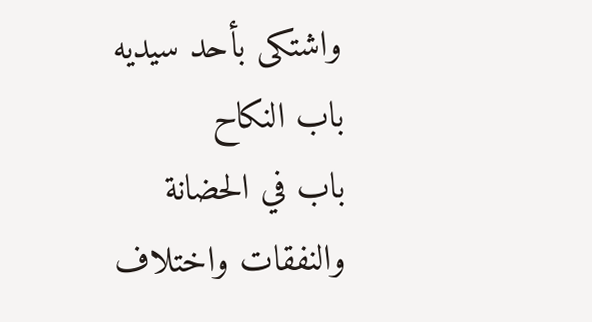واشتكى بأحد سيديه
باب النكاح
باب في الحضانة والنفقات واختلاف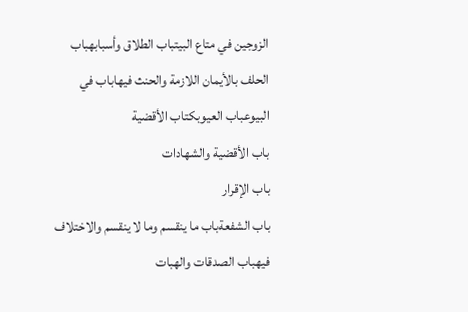الزوجين في متاع البيتباب الطلاق وأسبابهباب الحلف بالأيمان اللازمة والحنث فيهاباب في البيوعباب العيوبكتاب الأقضية
باب الأقضية والشهادات
باب الإقرار
باب الشفعةباب ما ينقسم وما لا ينقسم والاختلاف فيهباب الصدقات والهبات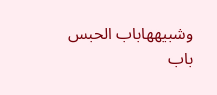وشبيههاباب الحبس
باب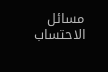مسائل الاحتساب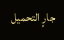جارٍ التحميل